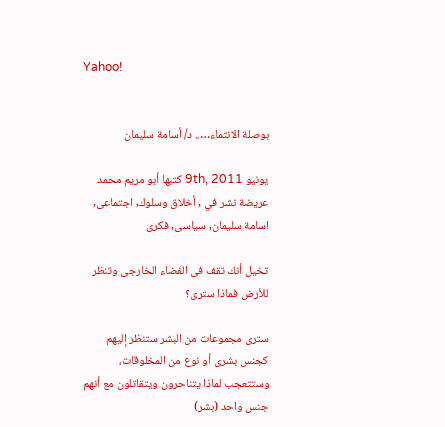Yahoo!


بوصلة الانتماء….. د/ أسامة سليمان

يونيو 9th, 2011 كتبها أبو مريم محمد عريضة نشر في , أخلاق وسلوك, اجتماعى, اسامة سليمان, سياسى, فكرى

تخيل أنك تقف فى الفضاء الخارجى وتنظر للأرض فماذا سترى؟

سترى مجموعات من البشر ستنظر إليهم كجنس بشرى أو نوع من المخلوقات، وستتعجب لماذا يتناحرون ويتقاتلون مع أنهم جنس واحد (بشر)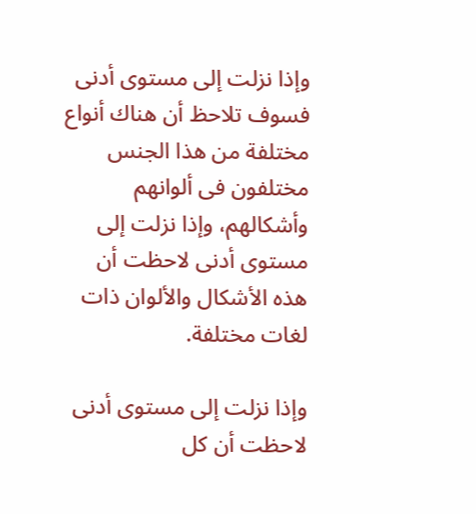وإذا نزلت إلى مستوى أدنى فسوف تلاحظ أن هناك أنواع مختلفة من هذا الجنس مختلفون فى ألوانهم وأشكالهم، وإذا نزلت إلى مستوى أدنى لاحظت أن هذه الأشكال والألوان ذات لغات مختلفة.

وإذا نزلت إلى مستوى أدنى لاحظت أن كل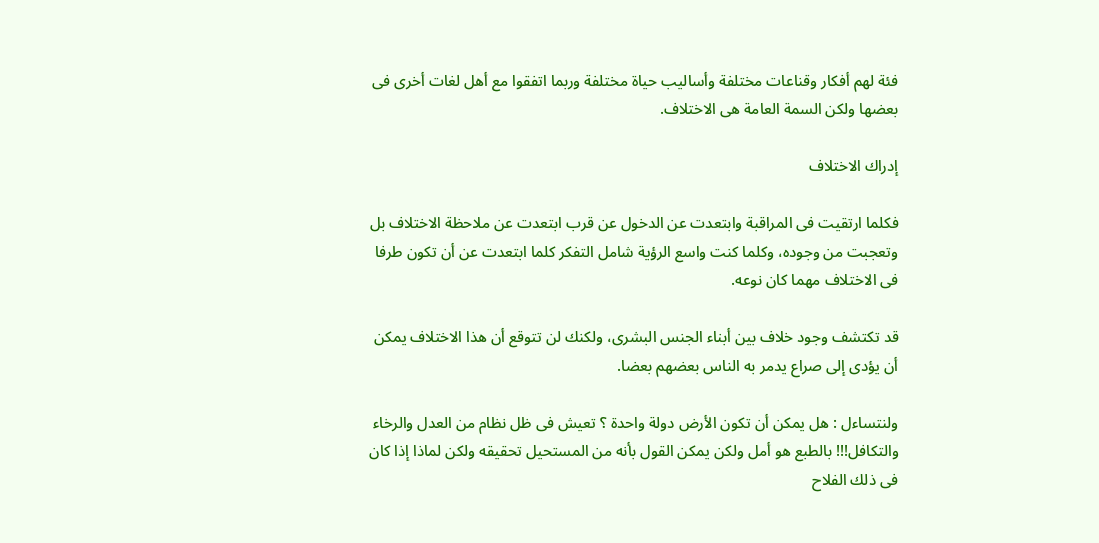فئة لهم أفكار وقناعات مختلفة وأساليب حياة مختلفة وربما اتفقوا مع أهل لغات أخرى فى بعضها ولكن السمة العامة هى الاختلاف.

إدراك الاختلاف

فكلما ارتقيت فى المراقبة وابتعدت عن الدخول عن قرب ابتعدت عن ملاحظة الاختلاف بل وتعجبت من وجوده، وكلما كنت واسع الرؤية شامل التفكر كلما ابتعدت عن أن تكون طرفا فى الاختلاف مهما كان نوعه.

قد تكتشف وجود خلاف بين أبناء الجنس البشرى، ولكنك لن تتوقع أن هذا الاختلاف يمكن أن يؤدى إلى صراع يدمر به الناس بعضهم بعضا.

ولنتساءل : هل يمكن أن تكون الأرض دولة واحدة ؟ تعيش فى ظل نظام من العدل والرخاء والتكافل!!! بالطبع هو أمل ولكن يمكن القول بأنه من المستحيل تحقيقه ولكن لماذا إذا كان فى ذلك الفلاح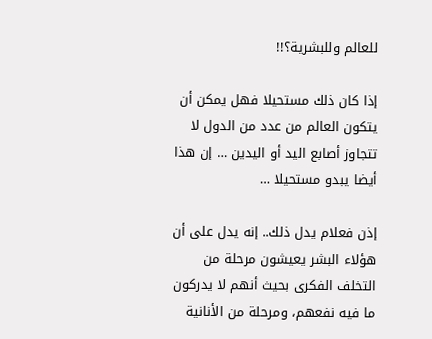للعالم وللبشرية؟!!

إذا كان ذلك مستحيلا فهل يمكن أن يتكون العالم من عدد من الدول لا تتجاوز أصابع اليد أو اليدين … إن هذا أيضا يبدو مستحيلا …

إذن فعلام يدل ذلك.. إنه يدل على أن هؤلاء البشر يعيشون مرحلة من التخلف الفكرى بحيث أنهم لا يدركون ما فيه نفعهم، ومرحلة من الأنانية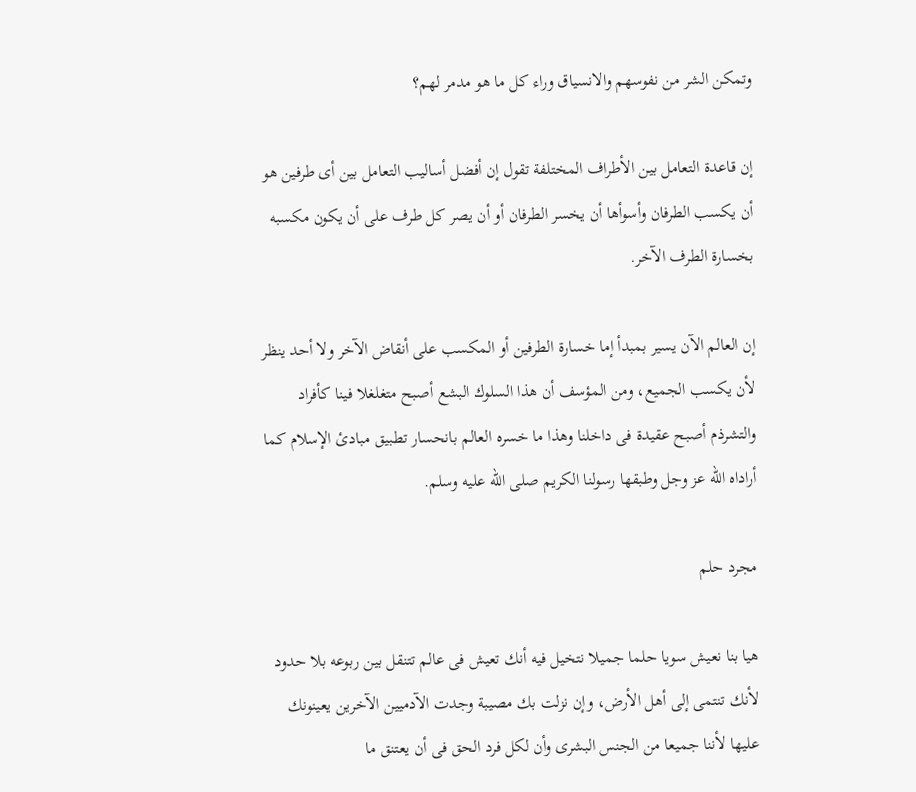وتمكن الشر من نفوسهم والانسياق وراء كل ما هو مدمر لهم؟

إن قاعدة التعامل بين الأطراف المختلفة تقول إن أفضل أساليب التعامل بين أى طرفين هو أن يكسب الطرفان وأسوأها أن يخسر الطرفان أو أن يصر كل طرف على أن يكون مكسبه بخسارة الطرف الآخر.

إن العالم الآن يسير بمبدأ إما خسارة الطرفين أو المكسب على أنقاض الآخر ولا أحد ينظر لأن يكسب الجميع، ومن المؤسف أن هذا السلوك البشع أصبح متغلغلا فينا كأفراد والتشرذم أصبح عقيدة فى داخلنا وهذا ما خسره العالم بانحسار تطبيق مبادئ الإسلام كما أراداه الله عز وجل وطبقها رسولنا الكريم صلى الله عليه وسلم.

مجرد حلم

هيا بنا نعيش سويا حلما جميلا نتخيل فيه أنك تعيش فى عالم تتنقل بين ربوعه بلا حدود لأنك تنتمى إلى أهل الأرض، وإن نزلت بك مصيبة وجدت الآدميين الآخرين يعينونك عليها لأننا جميعا من الجنس البشرى وأن لكل فرد الحق فى أن يعتنق ما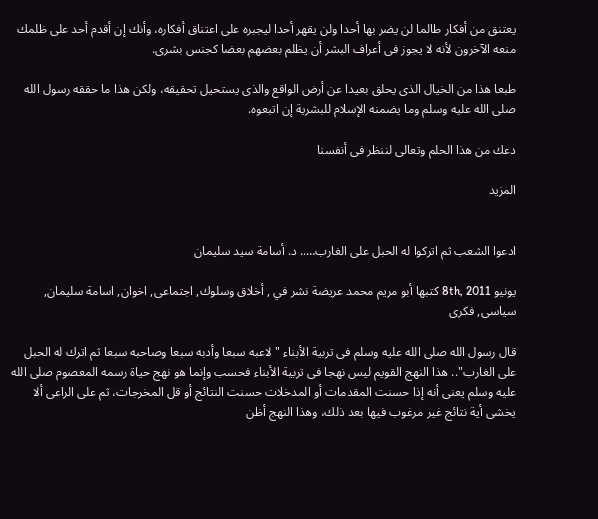يعتنق من أفكار طالما لن يضر بها أحدا ولن يقهر أحدا ليجبره على اعتناق أفكاره، وأنك إن أقدم أحد على ظلمك منعه الآخرون لأنه لا يجوز فى أعراف البشر أن يظلم بعضهم بعضا كجنس بشرى.

طبعا هذا من الخيال الذى يحلق بعيدا عن أرض الواقع والذى يستحيل تحقيقه، ولكن هذا ما حققه رسول الله صلى الله عليه وسلم وما يضمنه الإسلام للبشرية إن اتبعوه.

دعك من هذا الحلم وتعالى لننظر فى أنفسنا

المزيد


ادعوا الشعب ثم اتركوا له الحبل على الغارب….. د. أسامة سيد سليمان

يونيو 8th, 2011 كتبها أبو مريم محمد عريضة نشر في , أخلاق وسلوك, اجتماعى, اخوان, اسامة سليمان, سياسى, فكرى

قال رسول الله صلى الله عليه وسلم فى تربية الأبناء " لاعبه سبعا وأدبه سبعا وصاحبه سبعا ثم اترك له الحبل على الغارب".. هذا النهج القويم ليس نهجا فى تربية الأبناء فحسب وإنما هو نهج حياة رسمه المعصوم صلى الله عليه وسلم يعنى أنه إذا حسنت المقدمات أو المدخلات حسنت النتائج أو قل المخرجات، ثم على الراعى ألا يخشى أية نتائج غير مرغوب فيها بعد ذلك، وهذا النهج أظن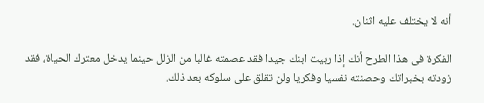أنه لا يختلف عليه اثنان.

الفكرة فى هذا الطرح أنك إذا ربيت ابنك جيدا فقد عصمته غالبا من الزلل حينما يدخل معترك الحياة، فقد زودته بخبراتك وحصنته نفسيا وفكريا ولن تقلق على سلوكه بعد ذلك.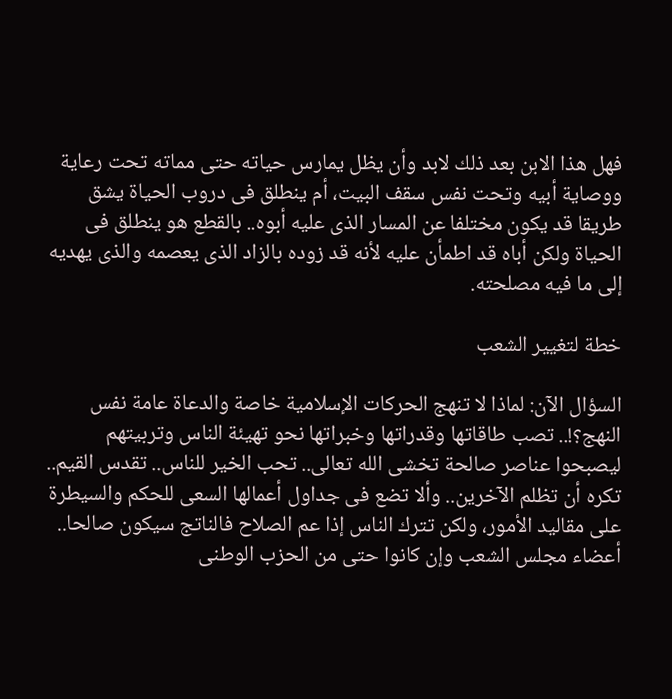فهل هذا الابن بعد ذلك لابد وأن يظل يمارس حياته حتى مماته تحت رعاية ووصاية أبيه وتحت نفس سقف البيت، أم ينطلق فى دروب الحياة يشق طريقا قد يكون مختلفا عن المسار الذى عليه أبوه.. بالقطع هو ينطلق فى الحياة ولكن أباه قد اطمأن عليه لأنه قد زوده بالزاد الذى يعصمه والذى يهديه إلى ما فيه مصلحته.

خطة لتغيير الشعب

السؤال الآن: لماذا لا تنهج الحركات الإسلامية خاصة والدعاة عامة نفس النهج؟!.. تصب طاقاتها وقدراتها وخبراتها نحو تهيئة الناس وتربيتهم ليصبحوا عناصر صالحة تخشى الله تعالى.. تحب الخير للناس.. تقدس القيم.. تكره أن تظلم الآخرين.. وألا تضع فى جداول أعمالها السعى للحكم والسيطرة على مقاليد الأمور، ولكن تترك الناس إذا عم الصلاح فالناتج سيكون صالحا.. أعضاء مجلس الشعب وإن كانوا حتى من الحزب الوطنى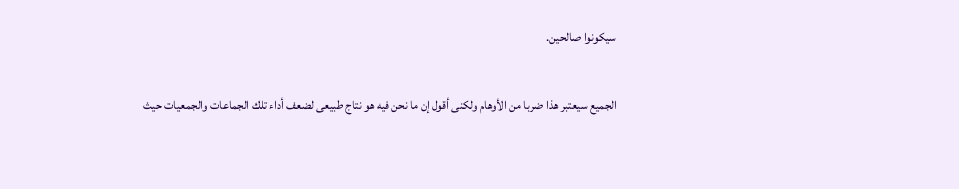سيكونوا صالحين.

الجميع سيعتبر هذا ضربا من الأوهام ولكنى أقول إن ما نحن فيه هو نتاج طبيعى لضعف أداء تلك الجماعات والجمعيات حيث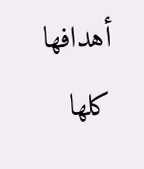أهدافها كلها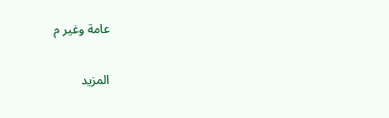عامة وغير م

المزيد